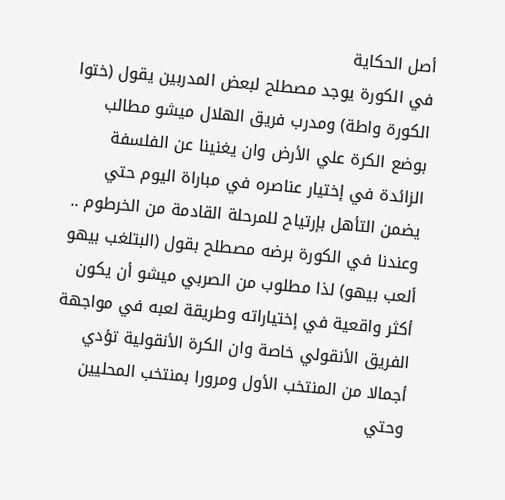أصل الحكاية
في الكورة يوجد مصطلح لبعض المدربين يقول (ختوا الكورة واطة) ومدرب فريق الهلال ميشو مطالب بوضع الكرة علي الأرض وان يغنينا عن الفلسفة الزائدة في إختيار عناصره في مباراة اليوم حتي يضمن التأهل بإرتياح للمرحلة القادمة من الخرطوم .. وعندنا في الكورة برضه مصطلح بقول (البتلغب بيهو ألعب بيهو) لذا مطلوب من الصربي ميشو أن يكون أكثر واقعية في إختياراته وطريقة لعبه في مواجهة الفريق الأنقولي خاصة وان الكرة الأنقولية تؤدي أجمالا من المنتخب الأول ومرورا بمنتخب المحليين وحتي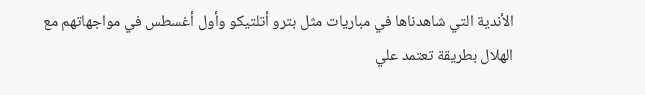الأندية التي شاهدناها في مباريات مثل بترو أتلتيكو وأول أغسطس في مواجهاتهم مع الهلال بطريقة تعتمد علي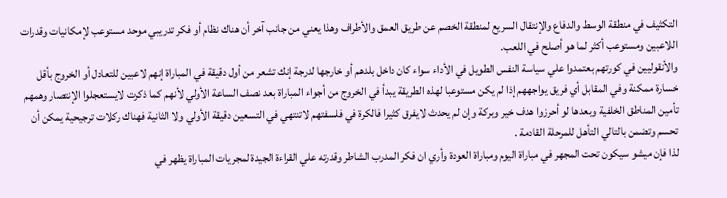التكثيف في منطقة الوسط والدفاع والإنتقال السريع لمنطقة الخصم عن طريق العمق والأطراف وهذا يعني من جانب آخر أن هناك نظام أو فكر تدريبي موحد مستوعب لإمكانيات وقدرات اللاعبين ومستوعب أكثر لما هو أصلح في اللعب.
والأنقوليين في كورتهم بعتمدوا علي سياسة النفس الطويل في الأداء سواء كان داخل بلدهم أو خارجها لدرجة إنك تشعر من أول دقيقة في المباراة إنهم لاعبين للتعادل أو الخروج بأقل خسارة ممكنة وفي المقابل أي فريق يواجههم إذا لم يكن مستوعبا لهذه الطريقة يبدأ في الخروج من أجواء المباراة بعد نصف الساعة الأولي لأنهم كما ذكرت لايستعجلوا الإنتصار وهمهم تأمين المناطق الخلفية وبعدها لو أحرزوا هدف خير وبركة وإن لم يحدث لايفرق كثيرا فالكرة في فلسفتهم لاتنتهي في التسعين دقيقة الأولي ولا الثانية فهناك ركلات ترجيحية يمكن أن تحسم وتضمن بالتالي التأهل للمرحلة القادمة .
لذا فإن ميشو سيكون تحت المجهر في مباراة اليوم ومباراة العودة وأري ان فكر المدرب الشاطر وقدرته علي القراءة الجيدة لمجريات المباراة يظهر في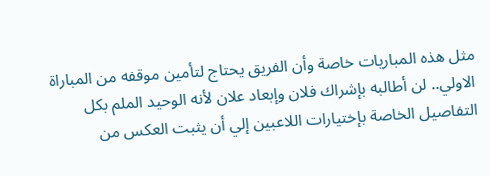مثل هذه المباريات خاصة وأن الفريق يحتاج لتأمين موقفه من المباراة الاولي.. لن أطالبه بإشراك فلان وإبعاد علان لأنه الوحيد الملم بكل التفاصيل الخاصة بإختيارات اللاعبين إلي أن يثبت العكس من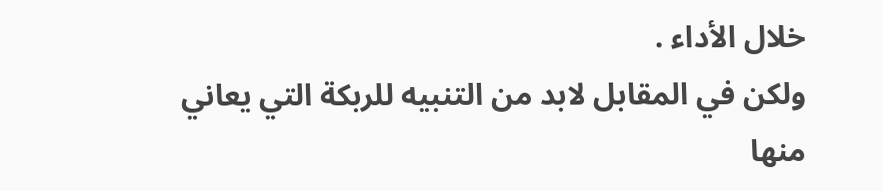خلال الأداء .
ولكن في المقابل لابد من التنبيه للربكة التي يعاني منها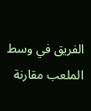الفريق في وسط الملعب مقارنة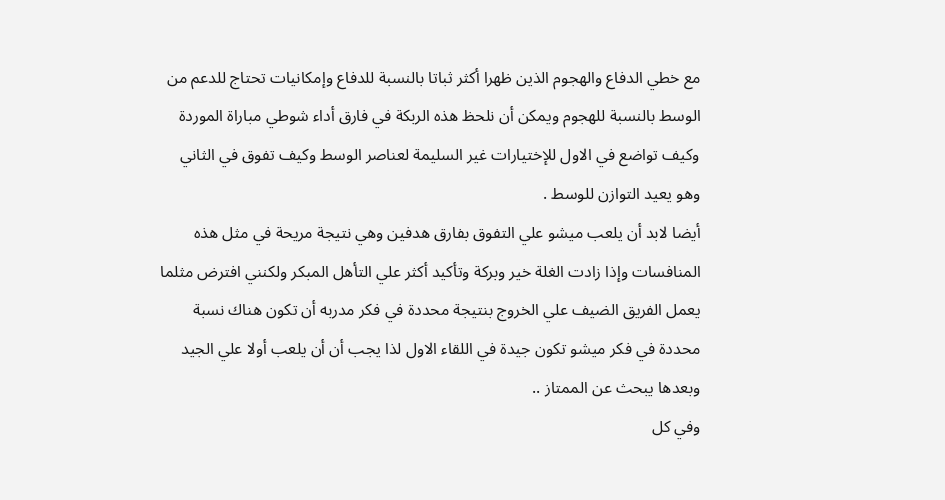مع خطي الدفاع والهجوم الذين ظهرا أكثر ثباتا بالنسبة للدفاع وإمكانيات تحتاج للدعم من الوسط بالنسبة للهجوم ويمكن أن نلحظ هذه الربكة في فارق أداء شوطي مباراة الموردة وكيف تواضع في الاول للإختيارات غير السليمة لعناصر الوسط وكيف تفوق في الثاني وهو يعيد التوازن للوسط .
أيضا لابد أن يلعب ميشو علي التفوق بفارق هدفين وهي نتيجة مريحة في مثل هذه المنافسات وإذا زادت الغلة خير وبركة وتأكيد أكثر علي التأهل المبكر ولكنني افترض مثلما يعمل الفريق الضيف علي الخروج بنتيجة محددة في فكر مدربه أن تكون هناك نسبة محددة في فكر ميشو تكون جيدة في اللقاء الاول لذا يجب أن أن يلعب أولا علي الجيد وبعدها يبحث عن الممتاز ..
وفي كل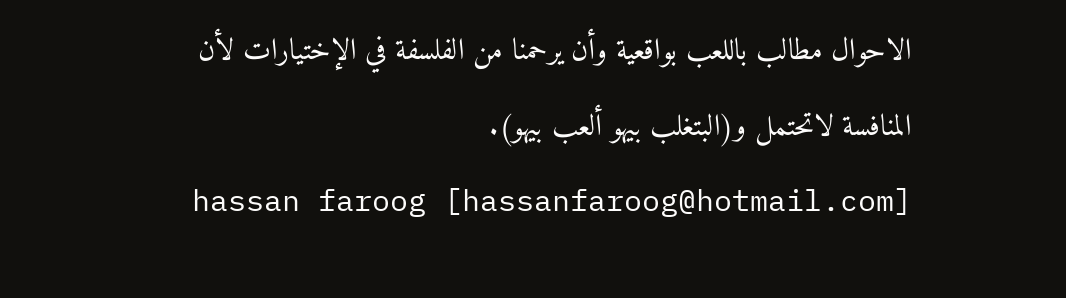الاحوال مطالب باللعب بواقعية وأن يرحمنا من الفلسفة في الإختيارات لأن المنافسة لاتحتمل و(البتغلب بيهو ألعب بيهو).
hassan faroog [hassanfaroog@hotmail.com]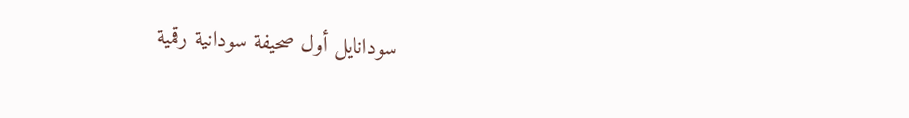سودانايل أول صحيفة سودانية رقمية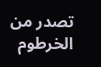تصدر من الخرطوم